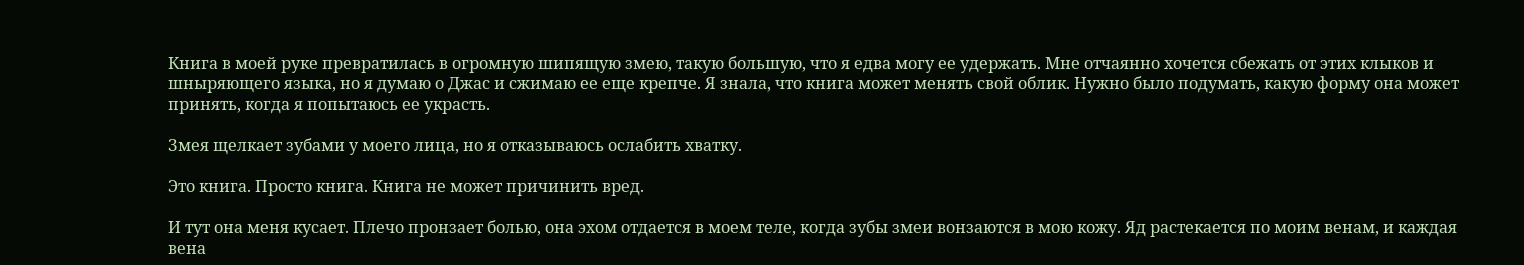Книга в моей руке превратилась в огромную шипящую змею, такую большую, что я едва могу ее удержать. Мне отчаянно хочется сбежать от этих клыков и шныряющего языка, но я думаю о Джас и сжимаю ее еще крепче. Я знала, что книга может менять свой облик. Нужно было подумать, какую форму она может принять, когда я попытаюсь ее украсть.

Змея щелкает зубами у моего лица, но я отказываюсь ослабить хватку.

Это книга. Просто книга. Книга не может причинить вред.

И тут она меня кусает. Плечо пронзает болью, она эхом отдается в моем теле, когда зубы змеи вонзаются в мою кожу. Яд растекается по моим венам, и каждая вена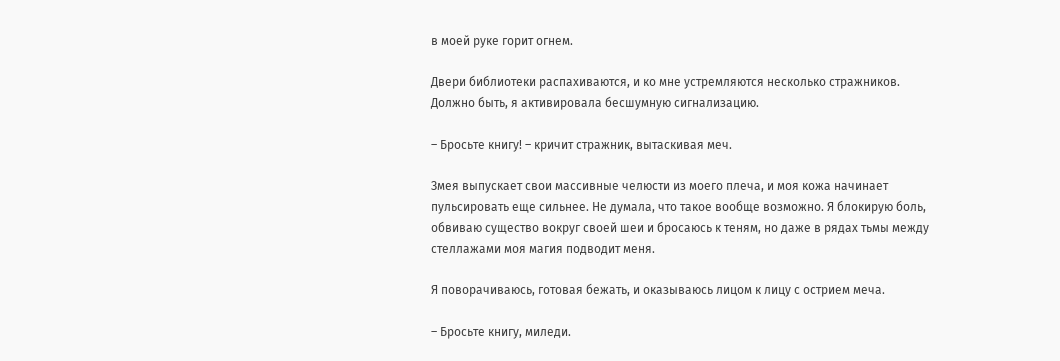в моей руке горит огнем.

Двери библиотеки распахиваются, и ко мне устремляются несколько стражников. Должно быть, я активировала бесшумную сигнализацию.

– Бросьте книгу! – кричит стражник, вытаскивая меч.

Змея выпускает свои массивные челюсти из моего плеча, и моя кожа начинает пульсировать еще сильнее. Не думала, что такое вообще возможно. Я блокирую боль, обвиваю существо вокруг своей шеи и бросаюсь к теням, но даже в рядах тьмы между стеллажами моя магия подводит меня.

Я поворачиваюсь, готовая бежать, и оказываюсь лицом к лицу с острием меча.

– Бросьте книгу, миледи.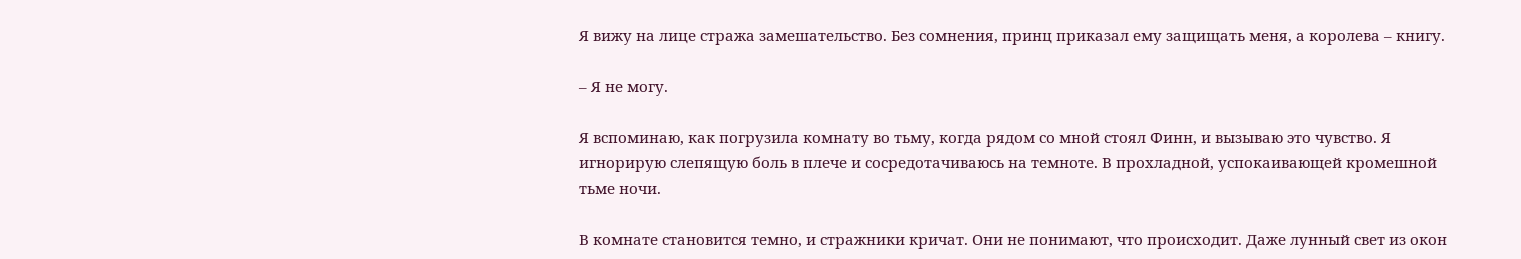Я вижу на лице стража замешательство. Без сомнения, принц приказал ему защищать меня, а королева – книгу.

– Я не могу.

Я вспоминаю, как погрузила комнату во тьму, когда рядом со мной стоял Финн, и вызываю это чувство. Я игнорирую слепящую боль в плече и сосредотачиваюсь на темноте. В прохладной, успокаивающей кромешной тьме ночи.

В комнате становится темно, и стражники кричат. Они не понимают, что происходит. Даже лунный свет из окон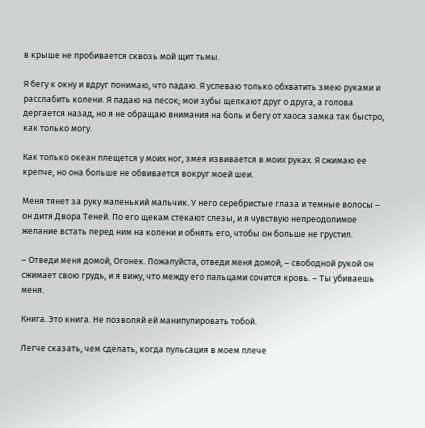в крыше не пробивается сквозь мой щит тьмы.

Я бегу к окну и вдруг понимаю, что падаю. Я успеваю только обхватить змею руками и расслабить колени. Я падаю на песок; мои зубы щелкают друг о друга, а голова дергается назад, но я не обращаю внимания на боль и бегу от хаоса замка так быстро, как только могу.

Как только океан плещется у моих ног, змея извивается в моих руках. Я сжимаю ее крепче, но она больше не обвивается вокруг моей шеи.

Меня тянет за руку маленький мальчик. У него серебристые глаза и темные волосы – он дитя Двора Теней. По его щекам стекают слезы, и я чувствую непреодолимое желание встать перед ним на колени и обнять его, чтобы он больше не грустил.

– Отведи меня домой, Огонек. Пожалуйста, отведи меня домой, – свободной рукой он сжимает свою грудь, и я вижу, что между его пальцами сочится кровь. – Ты убиваешь меня.

Книга. Это книга. Не позволяй ей манипулировать тобой.

Легче сказать, чем сделать, когда пульсация в моем плече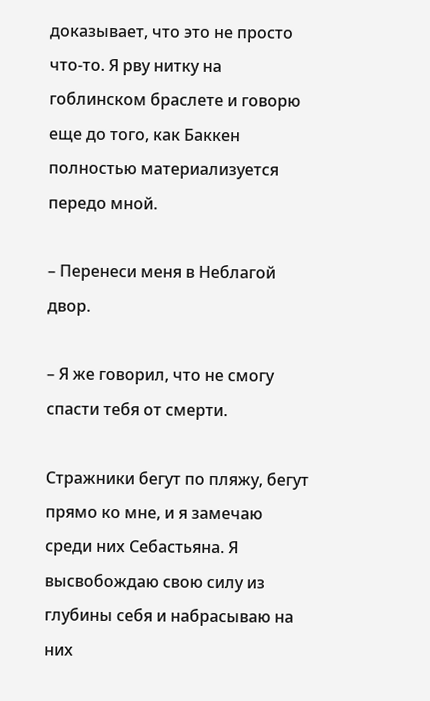доказывает, что это не просто что-то. Я рву нитку на гоблинском браслете и говорю еще до того, как Баккен полностью материализуется передо мной.

– Перенеси меня в Неблагой двор.

– Я же говорил, что не смогу спасти тебя от смерти.

Стражники бегут по пляжу, бегут прямо ко мне, и я замечаю среди них Себастьяна. Я высвобождаю свою силу из глубины себя и набрасываю на них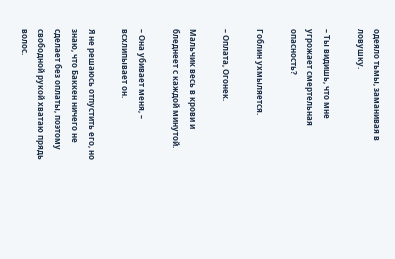одеяло тьмы, заманивая в ловушку.

– Ты видишь, что мне угрожает смертельная опасность?

Гоблин ухмыляется.

– Оплата, Огонек.

Мальчик весь в крови и бледнеет с каждой минутой.

– Она убивает меня, – всхлипывает он.

Я не решаюсь отпустить его, но знаю, что Баккен ничего не сделает без оплаты, поэтому свободной рукой хватаю прядь волос.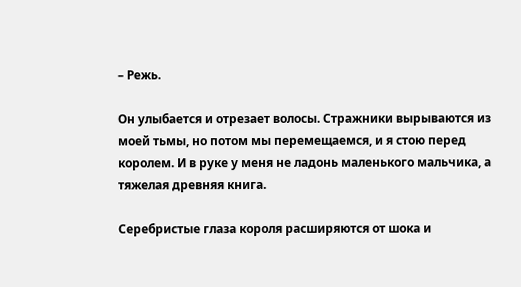– Режь.

Он улыбается и отрезает волосы. Стражники вырываются из моей тьмы, но потом мы перемещаемся, и я стою перед королем. И в руке у меня не ладонь маленького мальчика, а тяжелая древняя книга.

Серебристые глаза короля расширяются от шока и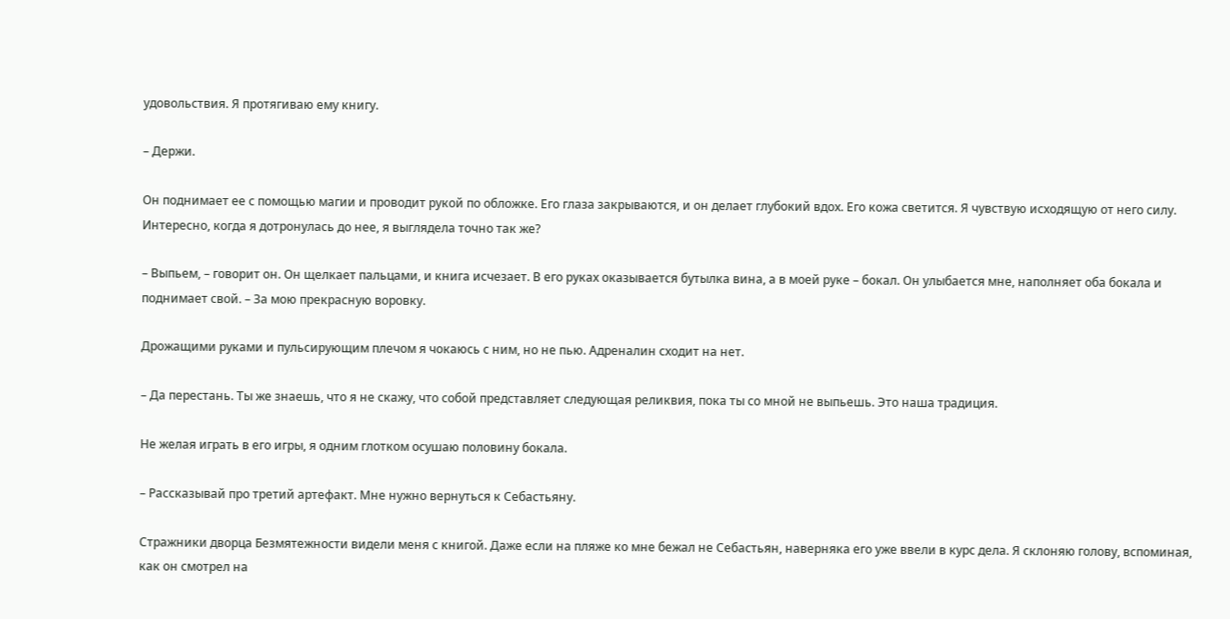удовольствия. Я протягиваю ему книгу.

– Держи.

Он поднимает ее с помощью магии и проводит рукой по обложке. Его глаза закрываются, и он делает глубокий вдох. Его кожа светится. Я чувствую исходящую от него силу. Интересно, когда я дотронулась до нее, я выглядела точно так же?

– Выпьем, – говорит он. Он щелкает пальцами, и книга исчезает. В его руках оказывается бутылка вина, а в моей руке – бокал. Он улыбается мне, наполняет оба бокала и поднимает свой. – За мою прекрасную воровку.

Дрожащими руками и пульсирующим плечом я чокаюсь с ним, но не пью. Адреналин сходит на нет.

– Да перестань. Ты же знаешь, что я не скажу, что собой представляет следующая реликвия, пока ты со мной не выпьешь. Это наша традиция.

Не желая играть в его игры, я одним глотком осушаю половину бокала.

– Рассказывай про третий артефакт. Мне нужно вернуться к Себастьяну.

Стражники дворца Безмятежности видели меня с книгой. Даже если на пляже ко мне бежал не Себастьян, наверняка его уже ввели в курс дела. Я склоняю голову, вспоминая, как он смотрел на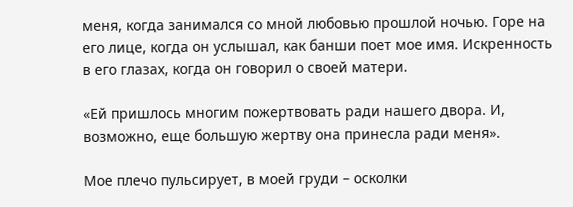меня, когда занимался со мной любовью прошлой ночью. Горе на его лице, когда он услышал, как банши поет мое имя. Искренность в его глазах, когда он говорил о своей матери.

«Ей пришлось многим пожертвовать ради нашего двора. И, возможно, еще большую жертву она принесла ради меня».

Мое плечо пульсирует, в моей груди – осколки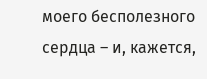моего бесполезного сердца – и, кажется,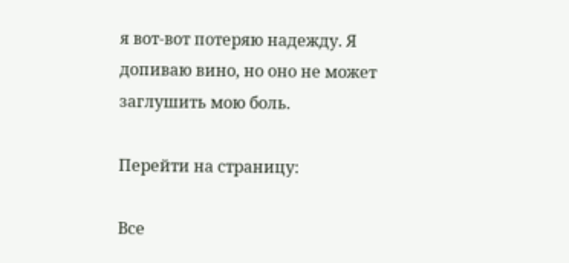я вот-вот потеряю надежду. Я допиваю вино, но оно не может заглушить мою боль.

Перейти на страницу:

Все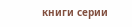книги серии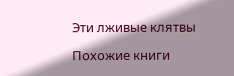Эти лживые клятвы

Похожие книги